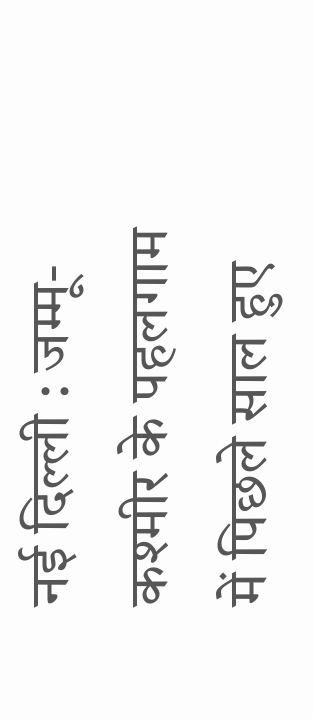नई दिल्ली : जम्मू-कश्मीर के पहलगाम में पिछले साल हुए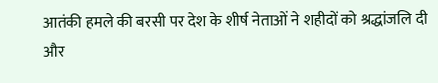आतंकी हमले की बरसी पर देश के शीर्ष नेताओं ने शहीदों को श्रद्धांजलि दी और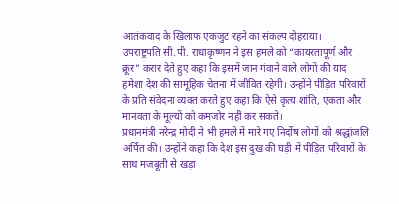आतंकवाद के खिलाफ एकजुट रहने का संकल्प दोहराया।
उपराष्ट्रपति सी.पी. राधाकृष्णन ने इस हमले को “कायरतापूर्ण और क्रूर” करार देते हुए कहा कि इसमें जान गंवाने वाले लोगों की याद हमेशा देश की सामूहिक चेतना में जीवित रहेगी। उन्होंने पीड़ित परिवारों के प्रति संवेदना व्यक्त करते हुए कहा कि ऐसे कृत्य शांति, एकता और मानवता के मूल्यों को कमजोर नहीं कर सकते।
प्रधानमंत्री नरेन्द्र मोदी ने भी हमले में मारे गए निर्दोष लोगों को श्रद्धांजलि अर्पित की। उन्होंने कहा कि देश इस दुख की घड़ी में पीड़ित परिवारों के साथ मजबूती से खड़ा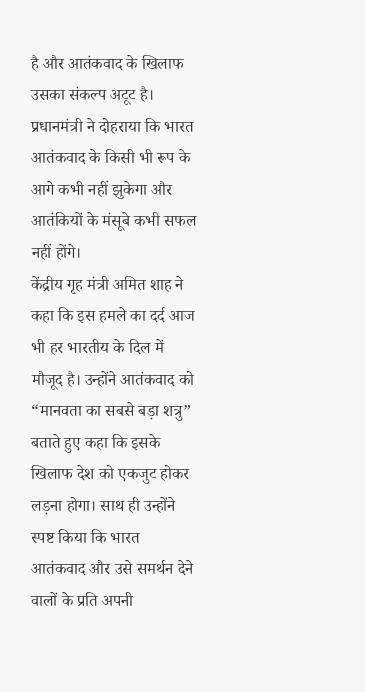है और आतंकवाद के खिलाफ उसका संकल्प अटूट है। प्रधानमंत्री ने दोहराया कि भारत आतंकवाद के किसी भी रूप के आगे कभी नहीं झुकेगा और आतंकियों के मंसूबे कभी सफल नहीं होंगे।
केंद्रीय गृह मंत्री अमित शाह ने कहा कि इस हमले का दर्द आज भी हर भारतीय के दिल में मौजूद है। उन्होंने आतंकवाद को “मानवता का सबसे बड़ा शत्रु” बताते हुए कहा कि इसके खिलाफ देश को एकजुट होकर लड़ना होगा। साथ ही उन्होंने स्पष्ट किया कि भारत आतंकवाद और उसे समर्थन देने वालों के प्रति अपनी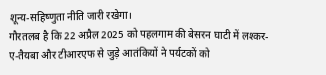शून्य-सहिष्णुता नीति जारी रखेगा।
गौरतलब है कि 22 अप्रैल 2025 को पहलगाम की बेसरन घाटी में लश्कर-ए-तैयबा और टीआरएफ से जुड़े आतंकियों ने पर्यटकों को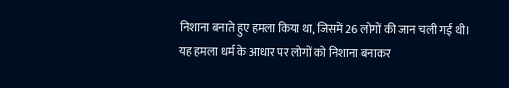निशाना बनाते हुए हमला किया था, जिसमें 26 लोगों की जान चली गई थी। यह हमला धर्म के आधार पर लोगों को निशाना बनाकर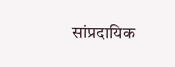सांप्रदायिक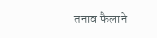तनाव फैलाने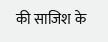की साजिश के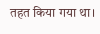तहत किया गया था।